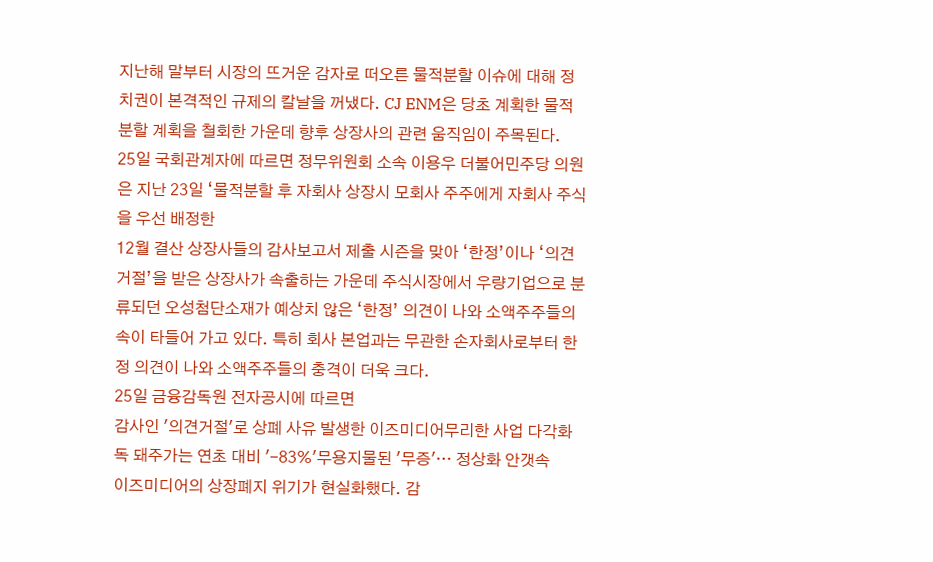지난해 말부터 시장의 뜨거운 감자로 떠오른 물적분할 이슈에 대해 정치권이 본격적인 규제의 칼날을 꺼냈다. CJ ENM은 당초 계획한 물적분할 계획을 철회한 가운데 향후 상장사의 관련 움직임이 주목된다.
25일 국회관계자에 따르면 정무위원회 소속 이용우 더불어민주당 의원은 지난 23일 ‘물적분할 후 자회사 상장시 모회사 주주에게 자회사 주식을 우선 배정한
12월 결산 상장사들의 감사보고서 제출 시즌을 맞아 ‘한정’이나 ‘의견거절’을 받은 상장사가 속출하는 가운데 주식시장에서 우량기업으로 분류되던 오성첨단소재가 예상치 않은 ‘한정’ 의견이 나와 소액주주들의 속이 타들어 가고 있다. 특히 회사 본업과는 무관한 손자회사로부터 한정 의견이 나와 소액주주들의 충격이 더욱 크다.
25일 금융감독원 전자공시에 따르면
감사인 '의견거절'로 상폐 사유 발생한 이즈미디어무리한 사업 다각화 독 돼주가는 연초 대비 '-83%'무용지물된 '무증'… 정상화 안갯속
이즈미디어의 상장폐지 위기가 현실화했다. 감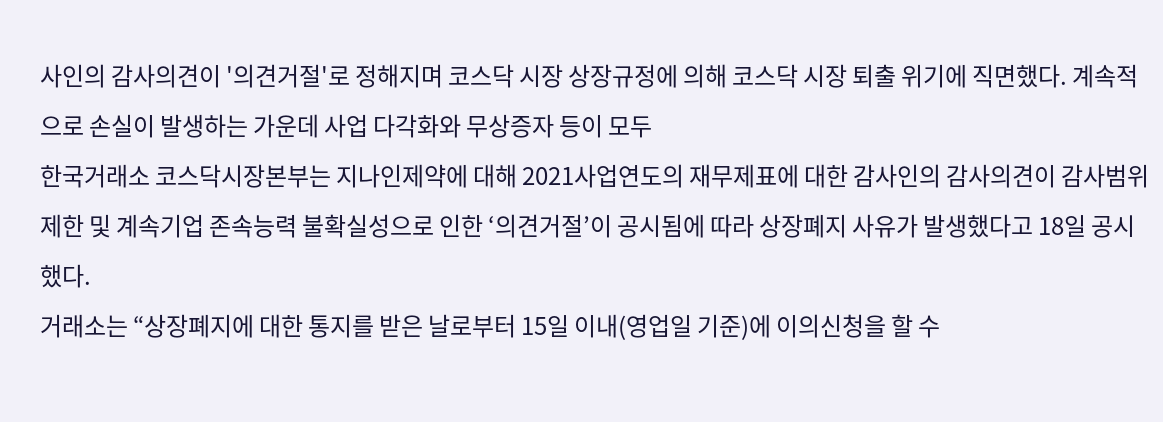사인의 감사의견이 '의견거절'로 정해지며 코스닥 시장 상장규정에 의해 코스닥 시장 퇴출 위기에 직면했다. 계속적으로 손실이 발생하는 가운데 사업 다각화와 무상증자 등이 모두
한국거래소 코스닥시장본부는 지나인제약에 대해 2021사업연도의 재무제표에 대한 감사인의 감사의견이 감사범위제한 및 계속기업 존속능력 불확실성으로 인한 ‘의견거절’이 공시됨에 따라 상장폐지 사유가 발생했다고 18일 공시했다.
거래소는 “상장폐지에 대한 통지를 받은 날로부터 15일 이내(영업일 기준)에 이의신청을 할 수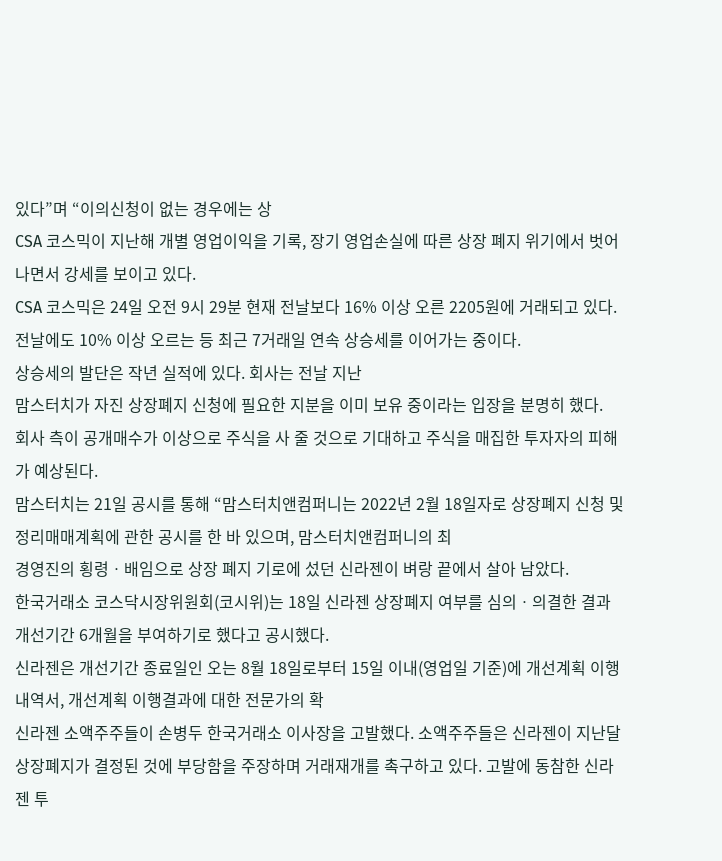있다”며 “이의신청이 없는 경우에는 상
CSA 코스믹이 지난해 개별 영업이익을 기록, 장기 영업손실에 따른 상장 폐지 위기에서 벗어나면서 강세를 보이고 있다.
CSA 코스믹은 24일 오전 9시 29분 현재 전날보다 16% 이상 오른 2205원에 거래되고 있다. 전날에도 10% 이상 오르는 등 최근 7거래일 연속 상승세를 이어가는 중이다.
상승세의 발단은 작년 실적에 있다. 회사는 전날 지난
맘스터치가 자진 상장폐지 신청에 필요한 지분을 이미 보유 중이라는 입장을 분명히 했다.
회사 측이 공개매수가 이상으로 주식을 사 줄 것으로 기대하고 주식을 매집한 투자자의 피해가 예상된다.
맘스터치는 21일 공시를 통해 “맘스터치앤컴퍼니는 2022년 2월 18일자로 상장폐지 신청 및 정리매매계획에 관한 공시를 한 바 있으며, 맘스터치앤컴퍼니의 최
경영진의 횡령ㆍ배임으로 상장 폐지 기로에 섰던 신라젠이 벼랑 끝에서 살아 남았다.
한국거래소 코스닥시장위원회(코시위)는 18일 신라젠 상장폐지 여부를 심의ㆍ의결한 결과 개선기간 6개월을 부여하기로 했다고 공시했다.
신라젠은 개선기간 종료일인 오는 8월 18일로부터 15일 이내(영업일 기준)에 개선계획 이행내역서, 개선계획 이행결과에 대한 전문가의 확
신라젠 소액주주들이 손병두 한국거래소 이사장을 고발했다. 소액주주들은 신라젠이 지난달 상장폐지가 결정된 것에 부당함을 주장하며 거래재개를 촉구하고 있다. 고발에 동참한 신라젠 투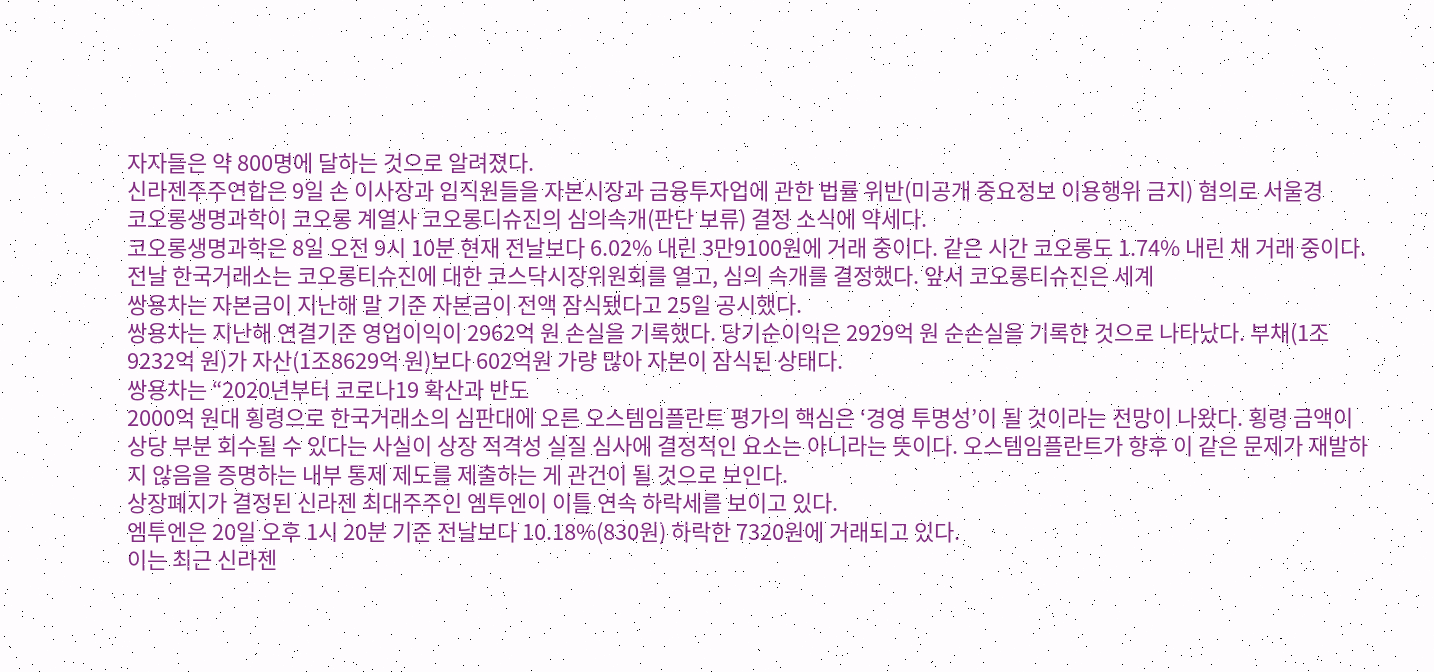자자들은 약 800명에 달하는 것으로 알려졌다.
신라젠주주연합은 9일 손 이사장과 임직원들을 자본시장과 금융투자업에 관한 법률 위반(미공개 중요정보 이용행위 금지) 혐의로 서울경
코오롱생명과학이 코오롱 계열사 코오롱디슈진의 심의속개(판단 보류) 결정 소식에 약세다.
코오롱생명과학은 8일 오전 9시 10분 현재 전날보다 6.02% 내린 3만9100원에 거래 중이다. 같은 시간 코오롱도 1.74% 내린 채 거래 중이다.
전날 한국거래소는 코오롱티슈진에 대한 코스닥시장위원회를 열고, 심의 속개를 결정했다. 앞서 코오롱티슈진은 세계
쌍용차는 자본금이 지난해 말 기준 자본금이 전액 잠식됐다고 25일 공시했다.
쌍용차는 지난해 연결기준 영업이익이 2962억 원 손실을 기록했다. 당기순이익은 2929억 원 순손실을 기록한 것으로 나타났다. 부채(1조9232억 원)가 자산(1조8629억 원)보다 602억원 가량 많아 자본이 잠식된 상태다.
쌍용차는 “2020년부터 코로나19 확산과 반도
2000억 원대 횡령으로 한국거래소의 심판대에 오른 오스템임플란트 평가의 핵심은 ‘경영 투명성’이 될 것이라는 전망이 나왔다. 횡령 금액이 상당 부분 회수될 수 있다는 사실이 상장 적격성 실질 심사에 결정적인 요소는 아니라는 뜻이다. 오스템임플란트가 향후 이 같은 문제가 재발하지 않음을 증명하는 내부 통제 제도를 제출하는 게 관건이 될 것으로 보인다.
상장폐지가 결정된 신라젠 최대주주인 엠투엔이 이틀 연속 하락세를 보이고 있다.
엠투엔은 20일 오후 1시 20분 기준 전날보다 10.18%(830원) 하락한 7320원에 거래되고 있다.
이는 최근 신라젠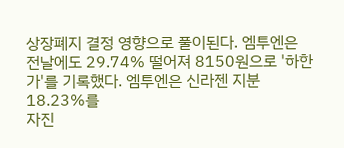상장폐지 결정 영향으로 풀이된다. 엠투엔은 전날에도 29.74% 떨어져 8150원으로 '하한가'를 기록했다. 엠투엔은 신라젠 지분 18.23%를
자진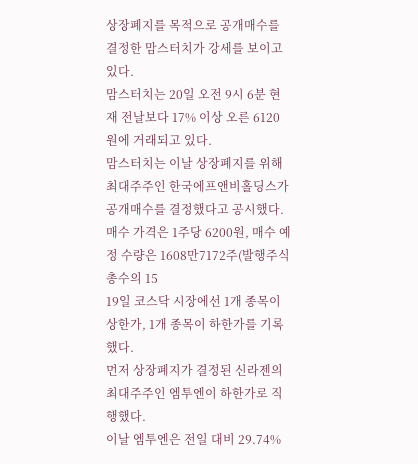상장폐지를 목적으로 공개매수를 결정한 맘스터치가 강세를 보이고 있다.
맘스터치는 20일 오전 9시 6분 현재 전날보다 17% 이상 오른 6120원에 거래되고 있다.
맘스터치는 이날 상장폐지를 위해 최대주주인 한국에프앤비홀딩스가 공개매수를 결정했다고 공시했다. 매수 가격은 1주당 6200원, 매수 예정 수량은 1608만7172주(발행주식총수의 15
19일 코스닥 시장에선 1개 종목이 상한가, 1개 종목이 하한가를 기록했다.
먼저 상장폐지가 결정된 신라젠의 최대주주인 엠투엔이 하한가로 직행했다.
이날 엠투엔은 전일 대비 29.74%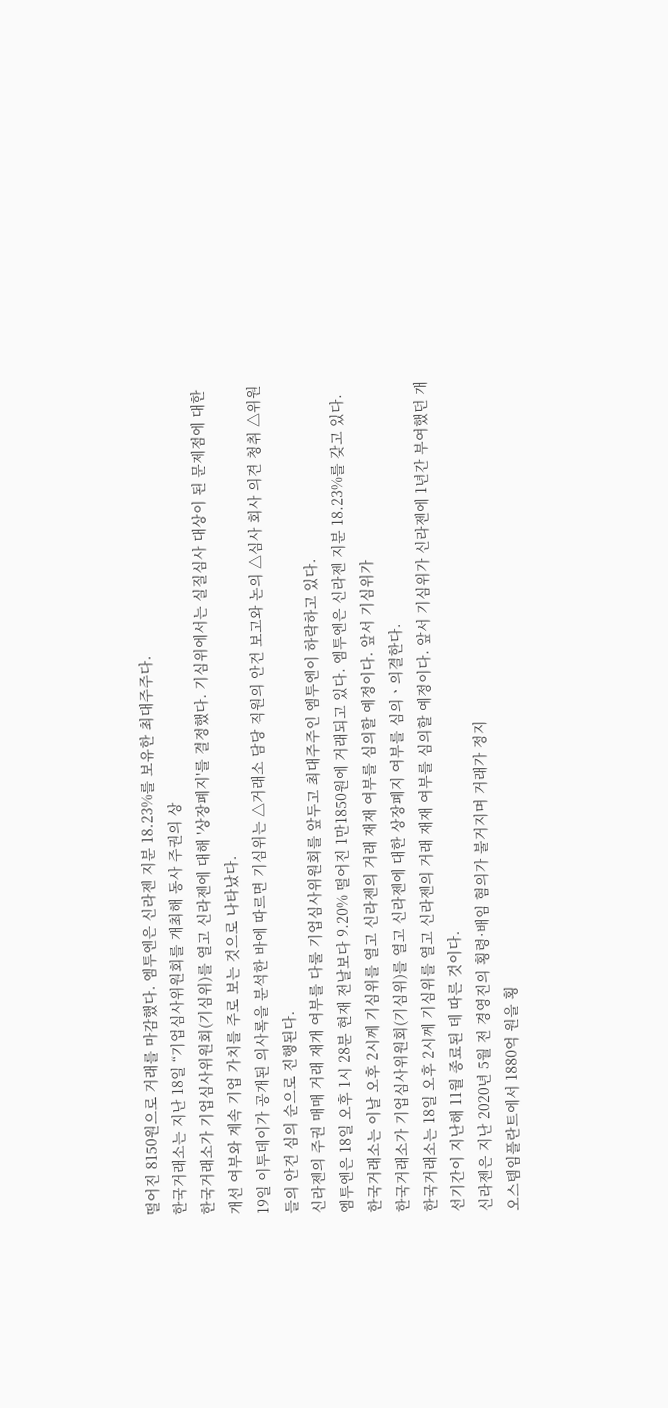떨어진 8150원으로 거래를 마감했다. 엠투엔은 신라젠 지분 18.23%를 보유한 최대주주다.
한국거래소는 지난 18일 “기업심사위원회를 개최해 동사 주권의 상
한국거래소가 기업심사위원회(기심위)를 열고 신라젠에 대해 '상장폐지'를 결정했다. 기심위에서는 실질심사 대상이 된 문제점에 대한 개선 여부와 계속 기업 가치를 주로 보는 것으로 나타났다.
19일 이투데이가 공개된 의사록을 분석한 바에 따르면 기심위는 △거래소 담당 직원의 안건 보고와 논의 △심사 회사 의견 청취 △위원들의 안건 심의 순으로 진행된다.
신라젠의 주권 매매 거래 재개 여부를 다룰 기업심사위원회를 앞두고 최대주주인 엠투엔이 하락하고 있다.
엠투엔은 18일 오후 1시 28분 현재 전날보다 9.20% 떨어진 1만1850원에 거래되고 있다. 엠투엔은 신라젠 지분 18.23%를 갖고 있다.
한국거래소는 이날 오후 2시께 기심위를 열고 신라젠의 거래 재재 여부를 심의할 예정이다. 앞서 기심위가
한국거래소가 기업심사위원회(기심위)를 열고 신라젠에 대한 상장폐지 여부를 심의ㆍ의결한다.
한국거래소는 18일 오후 2시께 기심위를 열고 신라젠의 거래 재재 여부를 심의할 예정이다. 앞서 기심위가 신라젠에 1년간 부여했던 개선기간이 지난해 11월 종료된 데 따른 것이다.
신라젠은 지난 2020년 5월 전 경영진의 횡령·배임 혐의가 불거지며 거래가 정지
오스템임플란트에서 1880억 원을 횡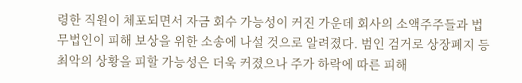령한 직원이 체포되면서 자금 회수 가능성이 커진 가운데 회사의 소액주주들과 법무법인이 피해 보상을 위한 소송에 나설 것으로 알려졌다. 범인 검거로 상장폐지 등 최악의 상황을 피할 가능성은 더욱 커졌으나 주가 하락에 따른 피해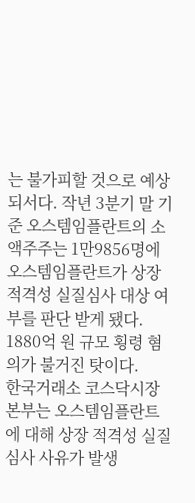는 불가피할 것으로 예상되서다. 작년 3분기 말 기준 오스템임플란트의 소액주주는 1만9856명에
오스템임플란트가 상장 적격성 실질심사 대상 여부를 판단 받게 됐다. 1880억 원 규모 횡령 혐의가 불거진 탓이다.
한국거래소 코스닥시장본부는 오스템임플란트에 대해 상장 적격성 실질심사 사유가 발생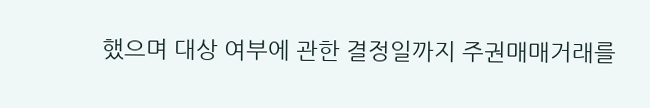했으며 대상 여부에 관한 결정일까지 주권매매거래를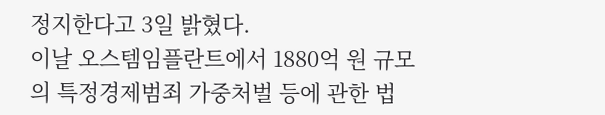정지한다고 3일 밝혔다.
이날 오스템임플란트에서 1880억 원 규모의 특정경제범죄 가중처벌 등에 관한 법